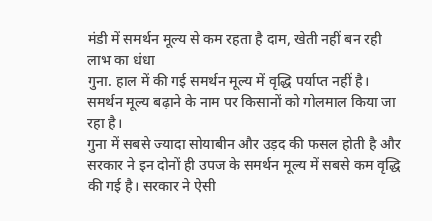मंडी में समर्थन मूल्य से कम रहता है दाम, खेती नहीं बन रही लाभ का धंधा
गुना. हाल में की गई समर्थन मूल्य में वृद्धि पर्याप्त नहीं है। समर्थन मूल्य बढ़ाने के नाम पर किसानों को गोलमाल किया जा रहा है।
गुना में सबसे ज्यादा सोयाबीन और उड़द की फसल होती है और सरकार ने इन दोनों ही उपज के समर्थन मूल्य में सबसे कम वृद्धि की गई है। सरकार ने ऐसी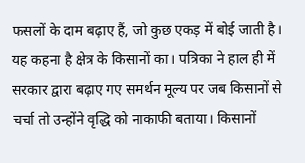फसलों के दाम बढ़ाए हैं, जो कुछ एकड़ में बोई जाती है। यह कहना है क्षेत्र के किसानों का। पत्रिका ने हाल ही में सरकार द्वारा बढ़ाए गए समर्थन मूल्य पर जब किसानों से चर्चा तो उन्होंने वृद्धि को नाकाफी बताया। किसानों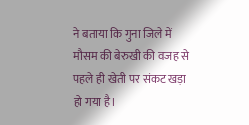ने बताया कि गुना जिले में मौसम की बेरुखी की वजह से पहले ही खेती पर संकट खड़ा हो गया है।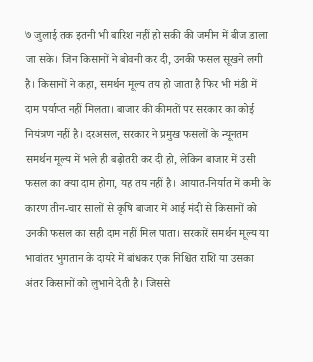७ जुलाई तक इतनी भी बारिश नहीं हो सकी की जमीन में बीज डाला जा सके। जिन किसानों ने बोवनी कर दी, उनकी फसल सूखने लगी है। किसानों ने कहा, समर्थन मूल्य तय हो जाता है फिर भी मंडी में दाम पर्याप्त नहीं मिलता। बाजार की कीमतों पर सरकार का कोई नियंत्रण नहीं है। दरअसल, सरकार ने प्रमुख फसलों के न्यूनतम समर्थन मूल्य में भले ही बढ़ोतरी कर दी हो, लेकिन बाजार में उसी फसल का क्या दाम होगा, यह तय नहीं है। आयात-निर्यात में कमी के कारण तीन-चार सालों से कृषि बाजार में आई मंदी से किसानों को उनकी फसल का सही दाम नहीं मिल पाता। सरकारें समर्थन मूल्य या भावांतर भुगतान के दायरे में बांधकर एक निश्चित राशि या उसका अंतर किसानों को लुभाने देती है। जिससे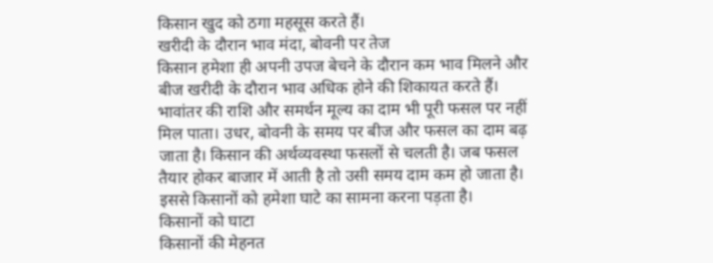किसान खुद को ठगा महसूस करते हैं।
खरीदी के दौरान भाव मंदा, बोवनी पर तेज
किसान हमेशा ही अपनी उपज बेचने के दौरान कम भाव मिलने और बीज खरीदी के दौरान भाव अधिक होने की शिकायत करते हैं। भावांतर की राशि और समर्थन मूल्य का दाम भी पूरी फसल पर नहीं मिल पाता। उधर, बोवनी के समय पर बीज और फसल का दाम बढ़ जाता है। किसान की अर्थव्यवस्था फसलों से चलती है। जब फसल तैयार होकर बाजार में आती है तो उसी समय दाम कम हो जाता है। इससे किसानों को हमेशा घाटे का सामना करना पड़ता है।
किसानों को घाटा
किसानों की मेहनत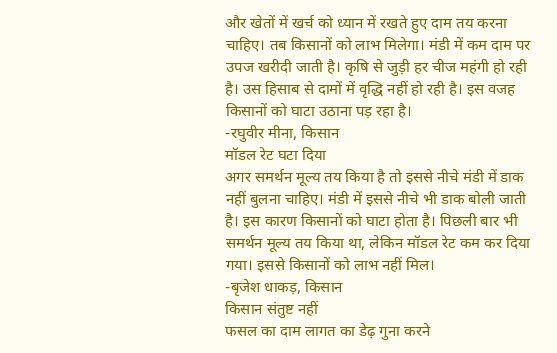और खेतों में खर्च को ध्यान में रखते हुए दाम तय करना चाहिए। तब किसानों को लाभ मिलेगा। मंडी में कम दाम पर उपज खरीदी जाती है। कृषि से जुड़ी हर चीज महंगी हो रही है। उस हिसाब से दामों में वृद्धि नहीं हो रही है। इस वजह किसानों को घाटा उठाना पड़ रहा है।
-रघुवीर मीना, किसान
मॉडल रेट घटा दिया
अगर समर्थन मूल्य तय किया है तो इससे नीचे मंडी में डाक नहीं बुलना चाहिए। मंडी में इससे नीचे भी डाक बोली जाती है। इस कारण किसानों को घाटा होता है। पिछली बार भी समर्थन मूल्य तय किया था, लेकिन मॉडल रेट कम कर दिया गया। इससे किसानों को लाभ नहीं मिल।
-बृजेश धाकड़, किसान
किसान संतुष्ट नहीं
फसल का दाम लागत का डेढ़ गुना करने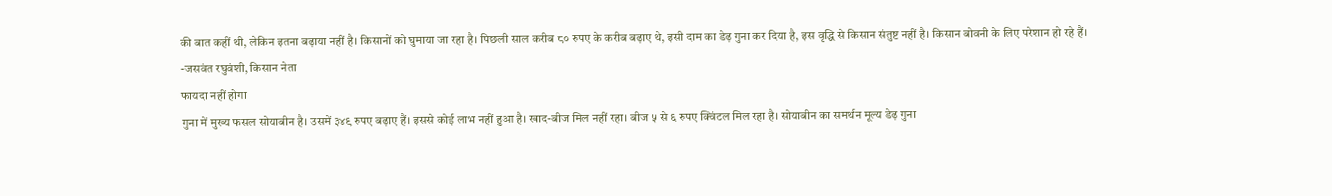की बात कहीं थी, लेकिन इतना बढ़ाया नहीं है। किसानों को घुमाया जा रहा है। पिछली साल करीब ८० रुपए के करीब बढ़ाए थे, इसी दाम का डेढ़ गुना कर दिया है, इस वृद्धि से किसान संतुष्ट नहीं है। किसान बोवनी के लिए परेशान हो रहे हैं।
-जसवंत रघुवंशी, किसान नेता
फायदा नहीं होगा
गुना में मुख्य फसल सोयाबीन है। उसमें ३४९ रुपए बढ़ाए हैं। इससे कोई लाभ नहीं हुआ है। खाद-बीज मिल नहीं रहा। बीज ५ से ६ रुपए क्विंटल मिल रहा है। सोयाबीन का समर्थन मूल्य डेढ़ गुना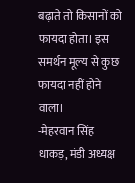बढ़ाते तो किसानों को फायदा होता। इस समर्थन मूल्य से कुछ फायदा नहीं होने वाला।
-मेहरवान सिंह धाकड़, मंडी अध्यक्ष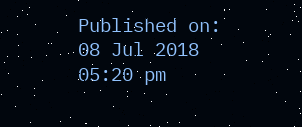Published on:
08 Jul 2018 05:20 pm